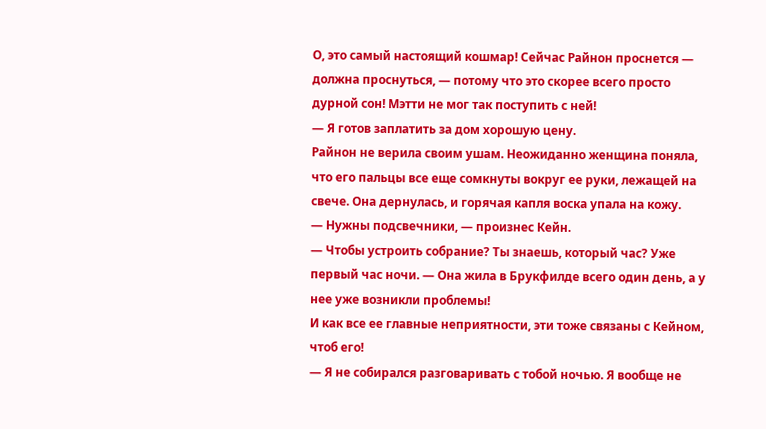О, это самый настоящий кошмар! Сейчас Райнон проснется — должна проснуться, — потому что это скорее всего просто дурной сон! Мэтти не мог так поступить с ней!
— Я готов заплатить за дом хорошую цену.
Райнон не верила своим ушам. Неожиданно женщина поняла, что его пальцы все еще сомкнуты вокруг ее руки, лежащей на свече. Она дернулась, и горячая капля воска упала на кожу.
— Нужны подсвечники, — произнес Кейн.
— Чтобы устроить собрание? Ты знаешь, который час? Уже первый час ночи. — Она жила в Брукфилде всего один день, а у нее уже возникли проблемы!
И как все ее главные неприятности, эти тоже связаны с Кейном, чтоб его!
— Я не собирался разговаривать с тобой ночью. Я вообще не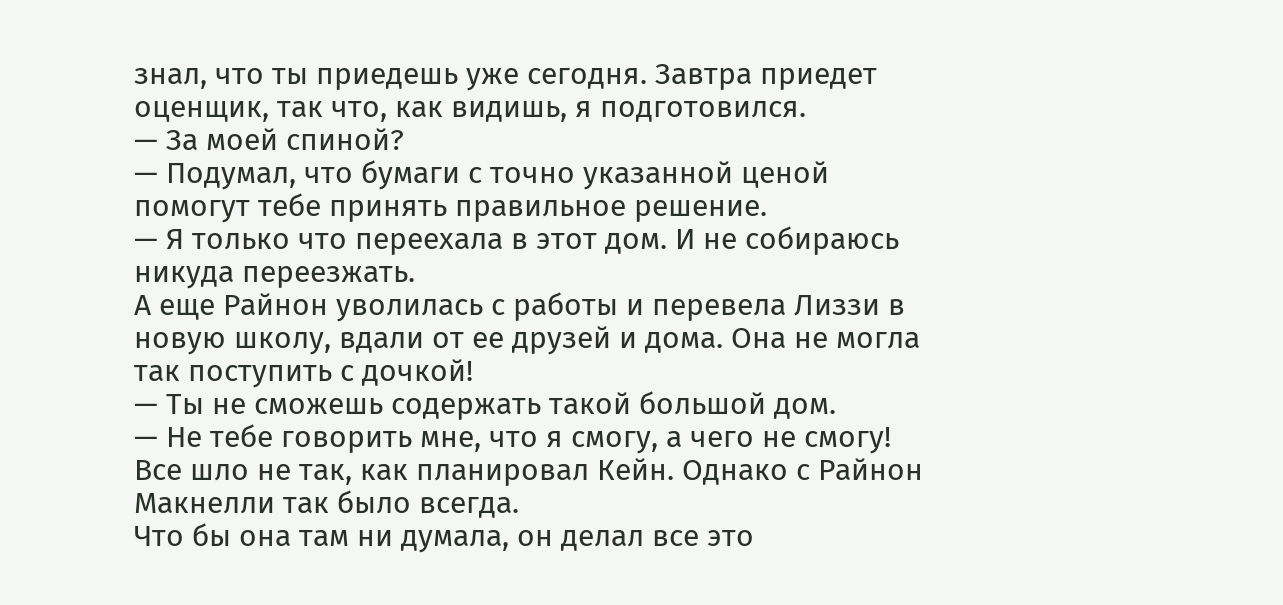знал, что ты приедешь уже сегодня. Завтра приедет оценщик, так что, как видишь, я подготовился.
— За моей спиной?
— Подумал, что бумаги с точно указанной ценой помогут тебе принять правильное решение.
— Я только что переехала в этот дом. И не собираюсь никуда переезжать.
А еще Райнон уволилась с работы и перевела Лиззи в новую школу, вдали от ее друзей и дома. Она не могла так поступить с дочкой!
— Ты не сможешь содержать такой большой дом.
— Не тебе говорить мне, что я смогу, а чего не смогу!
Все шло не так, как планировал Кейн. Однако с Райнон Макнелли так было всегда.
Что бы она там ни думала, он делал все это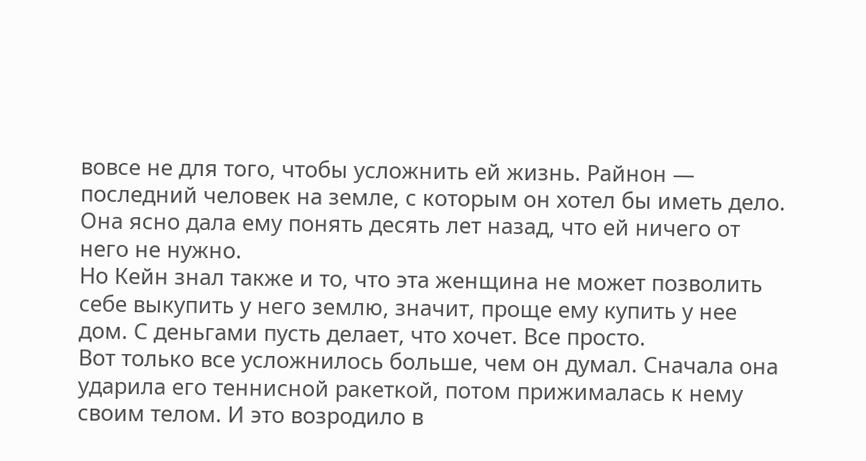вовсе не для того, чтобы усложнить ей жизнь. Райнон — последний человек на земле, с которым он хотел бы иметь дело. Она ясно дала ему понять десять лет назад, что ей ничего от него не нужно.
Но Кейн знал также и то, что эта женщина не может позволить себе выкупить у него землю, значит, проще ему купить у нее дом. С деньгами пусть делает, что хочет. Все просто.
Вот только все усложнилось больше, чем он думал. Сначала она ударила его теннисной ракеткой, потом прижималась к нему своим телом. И это возродило в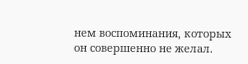нем воспоминания, которых он совершенно не желал.